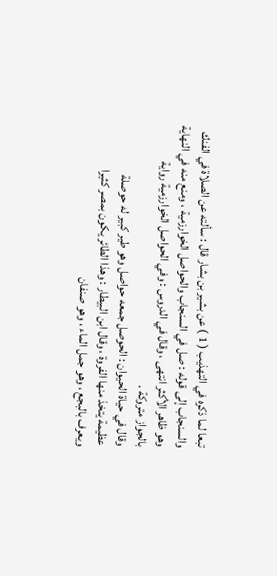تبعا لما ذكره في التهذيب ( 1 ) عن بشير بن بشار قال : سألته عن الصلاة في الفنك
والسنجاب إلى قوله : صل في السنجاب والحواصل الخوارزمية ، ومنع منه في النهاية
وهو ظاهر الأكثر انتهى ، وقال في الدروس : وفي الحواصل الخوارزمية رواية
بالجواز متروكة .
وقال في حياة الحيوان : الحوصل جمعه حواصل وهو طير كبير له حوصلة
عظيمة يتخذ منها الفروة ، وقال ابن البيطار : وهذا الطائر يكون بمصر كثيرا
ويعرف بالبجع ، وهو جمل الماء ، وهو صنفان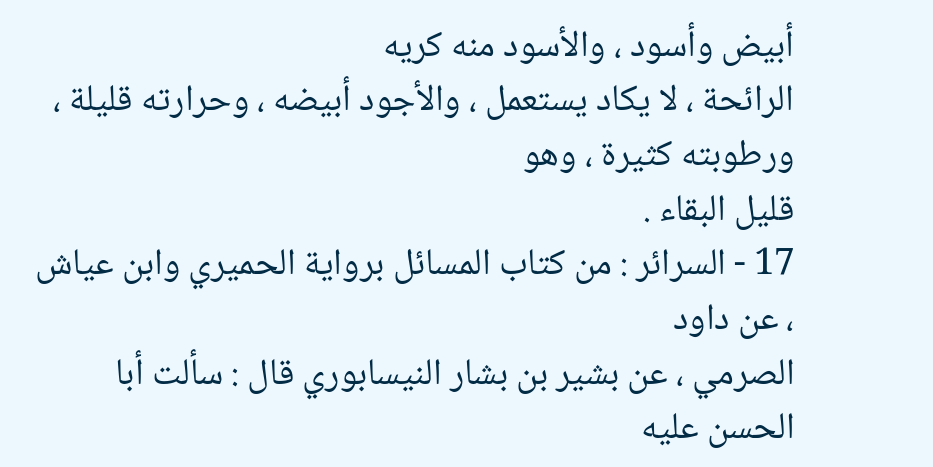أبيض وأسود ، والأسود منه كريه
الرائحة ، لا يكاد يستعمل ، والأجود أبيضه ، وحرارته قليلة ، ورطوبته كثيرة ، وهو
قليل البقاء .
17 - السرائر : من كتاب المسائل برواية الحميري وابن عياش ، عن داود
الصرمي ، عن بشير بن بشار النيسابوري قال : سألت أبا الحسن عليه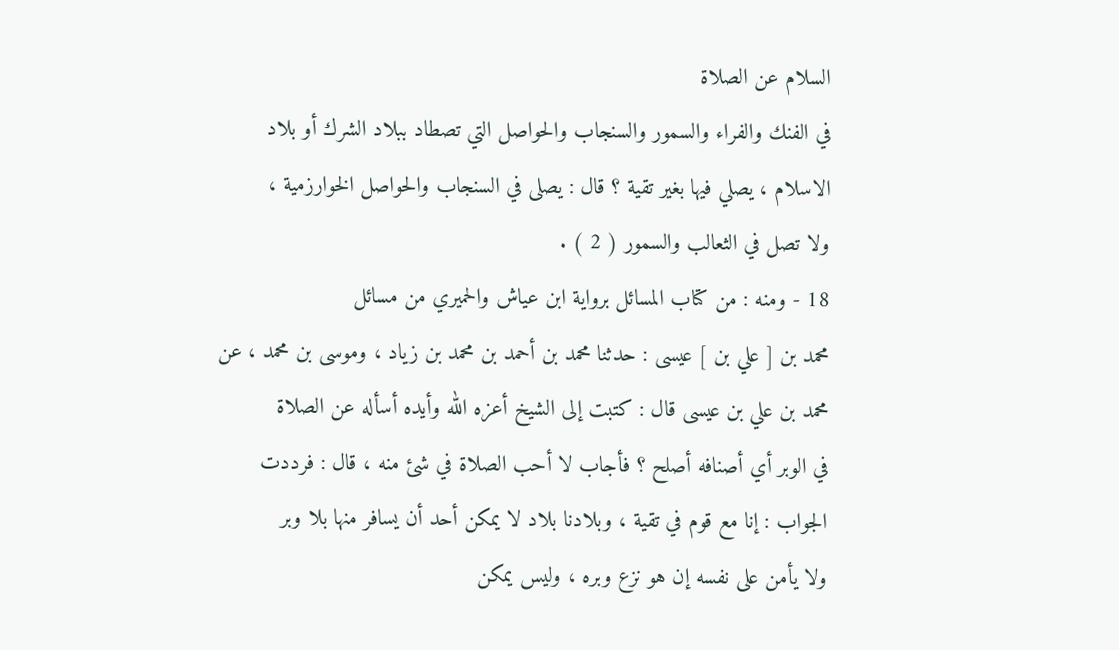السلام عن الصلاة
في الفنك والفراء والسمور والسنجاب والحواصل التي تصطاد ببلاد الشرك أو بلاد
الاسلام ، يصلي فيها بغير تقية ؟ قال : يصلى في السنجاب والحواصل الخوارزمية ،
ولا تصل في الثعالب والسمور ( 2 ) .
18 - ومنه : من كتاب المسائل برواية ابن عياش والحميري من مسائل
محمد بن [ علي بن ] عيسى : حدثنا محمد بن أحمد بن محمد بن زياد ، وموسى بن محمد ، عن
محمد بن علي بن عيسى قال : كتبت إلى الشيخ أعزه الله وأيده أسأله عن الصلاة
في الوبر أي أصنافه أصلح ؟ فأجاب لا أحب الصلاة في شئ منه ، قال : فرددت
الجواب : إنا مع قوم في تقية ، وبلادنا بلاد لا يمكن أحد أن يسافر منها بلا وبر
ولا يأمن على نفسه إن هو نزع وبره ، وليس يمكن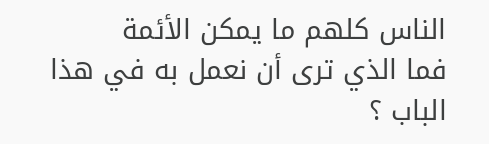الناس كلهم ما يمكن الأئمة
فما الذي ترى أن نعمل به في هذا الباب ؟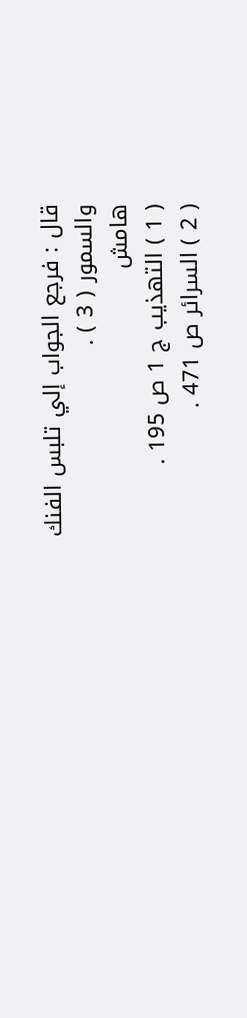قال : فرجع الجواب إلي تلبس الفنك
والسمور ( 3 ) .
هامش
( 1 ) التهذيب ج 1 ص 195 .
( 2 ) السرائر ص 471 .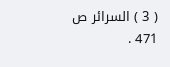( 3 ) السرائر ص 471 .